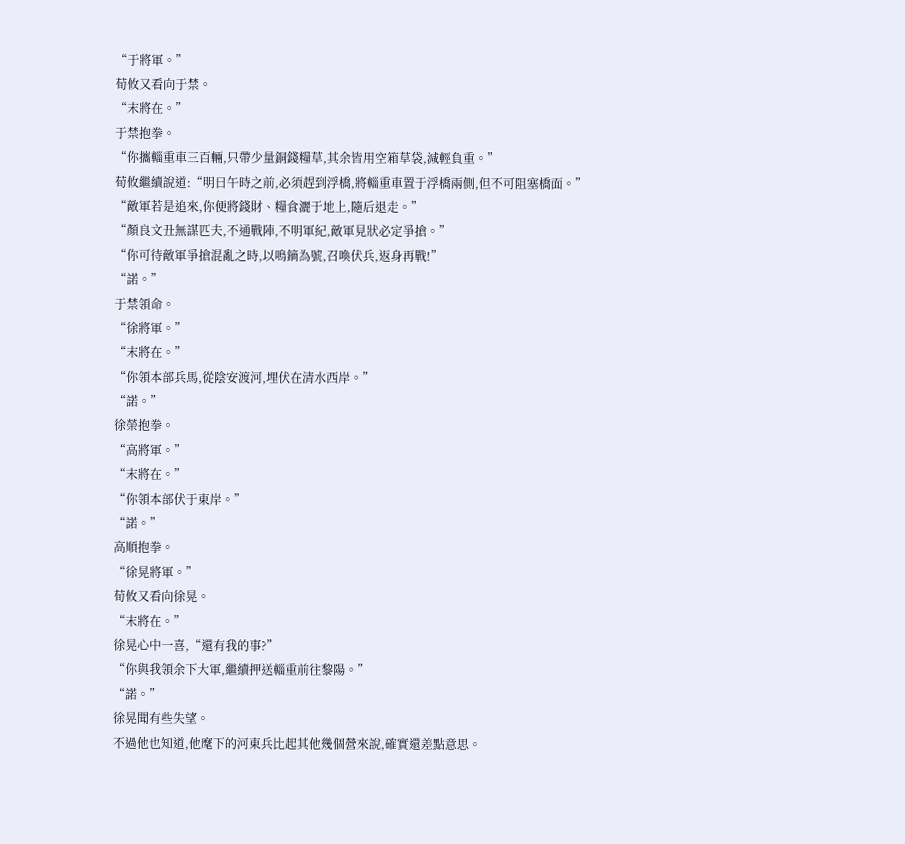“于將軍。”
荀攸又看向于禁。
“末將在。”
于禁抱拳。
“你攜輜重車三百輛,只帶少量銅錢糧草,其余皆用空箱草袋,減輕負重。”
荀攸繼續說道:“明日午時之前,必須趕到浮橋,將輜重車置于浮橋兩側,但不可阻塞橋面。”
“敵軍若是追來,你便將錢財、糧食灑于地上,隨后退走。”
“顏良文丑無謀匹夫,不通戰陣,不明軍紀,敵軍見狀必定爭搶。”
“你可待敵軍爭搶混亂之時,以鳴鏑為號,召喚伏兵,返身再戰!”
“諾。”
于禁領命。
“徐將軍。”
“末將在。”
“你領本部兵馬,從陰安渡河,埋伏在清水西岸。”
“諾。”
徐榮抱拳。
“高將軍。”
“末將在。”
“你領本部伏于東岸。”
“諾。”
高順抱拳。
“徐晃將軍。”
荀攸又看向徐晃。
“末將在。”
徐晃心中一喜,“還有我的事?”
“你與我領余下大軍,繼續押送輜重前往黎陽。”
“諾。”
徐晃聞有些失望。
不過他也知道,他麾下的河東兵比起其他幾個營來說,確實還差點意思。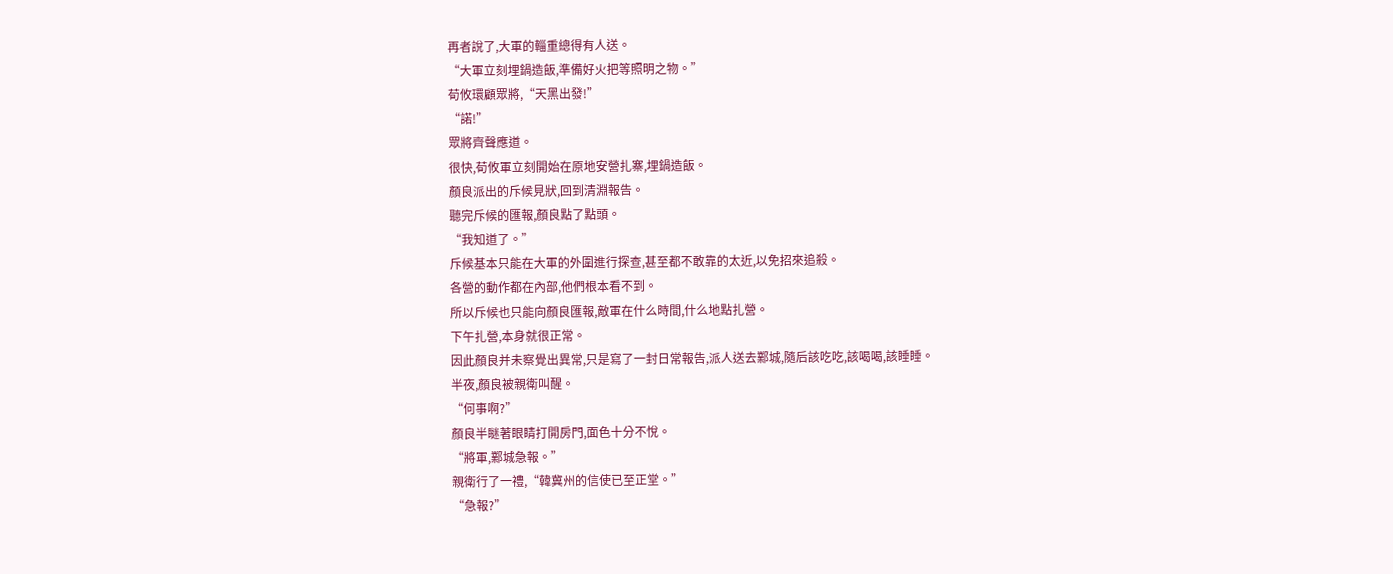再者說了,大軍的輜重總得有人送。
“大軍立刻埋鍋造飯,準備好火把等照明之物。”
荀攸環顧眾將,“天黑出發!”
“諾!”
眾將齊聲應道。
很快,荀攸軍立刻開始在原地安營扎寨,埋鍋造飯。
顏良派出的斥候見狀,回到清淵報告。
聽完斥候的匯報,顏良點了點頭。
“我知道了。”
斥候基本只能在大軍的外圍進行探查,甚至都不敢靠的太近,以免招來追殺。
各營的動作都在內部,他們根本看不到。
所以斥候也只能向顏良匯報,敵軍在什么時間,什么地點扎營。
下午扎營,本身就很正常。
因此顏良并未察覺出異常,只是寫了一封日常報告,派人送去鄴城,隨后該吃吃,該喝喝,該睡睡。
半夜,顏良被親衛叫醒。
“何事啊?”
顏良半瞇著眼睛打開房門,面色十分不悅。
“將軍,鄴城急報。”
親衛行了一禮,“韓冀州的信使已至正堂。”
“急報?”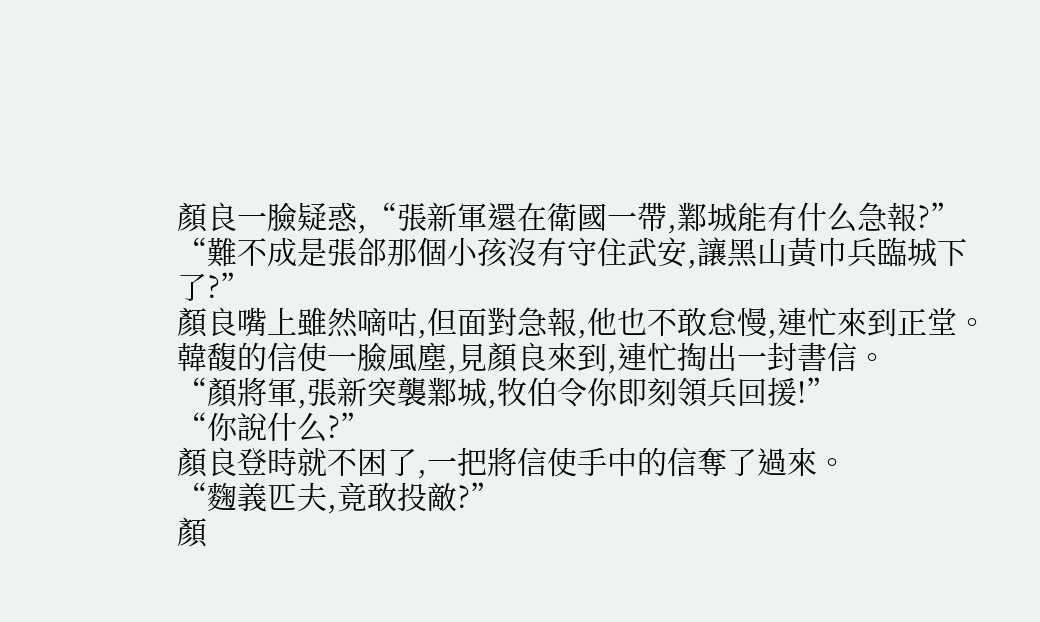顏良一臉疑惑,“張新軍還在衛國一帶,鄴城能有什么急報?”
“難不成是張郃那個小孩沒有守住武安,讓黑山黃巾兵臨城下了?”
顏良嘴上雖然嘀咕,但面對急報,他也不敢怠慢,連忙來到正堂。
韓馥的信使一臉風塵,見顏良來到,連忙掏出一封書信。
“顏將軍,張新突襲鄴城,牧伯令你即刻領兵回援!”
“你說什么?”
顏良登時就不困了,一把將信使手中的信奪了過來。
“麴義匹夫,竟敢投敵?”
顏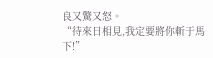良又驚又怒。
“待來日相見,我定要將你斬于馬下!”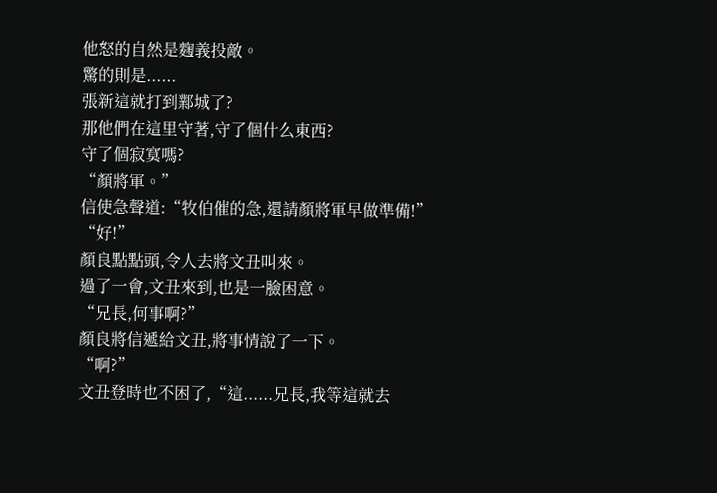他怒的自然是麴義投敵。
驚的則是......
張新這就打到鄴城了?
那他們在這里守著,守了個什么東西?
守了個寂寞嗎?
“顏將軍。”
信使急聲道:“牧伯催的急,還請顏將軍早做準備!”
“好!”
顏良點點頭,令人去將文丑叫來。
過了一會,文丑來到,也是一臉困意。
“兄長,何事啊?”
顏良將信遞給文丑,將事情說了一下。
“啊?”
文丑登時也不困了,“這......兄長,我等這就去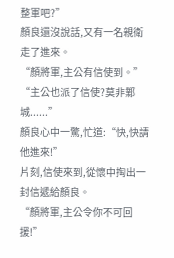整軍吧?”
顏良還沒說話,又有一名親衛走了進來。
“顏將軍,主公有信使到。”
“主公也派了信使?莫非鄴城......”
顏良心中一驚,忙道:“快,快請他進來!”
片刻,信使來到,從懷中掏出一封信遞給顏良。
“顏將軍,主公令你不可回援!”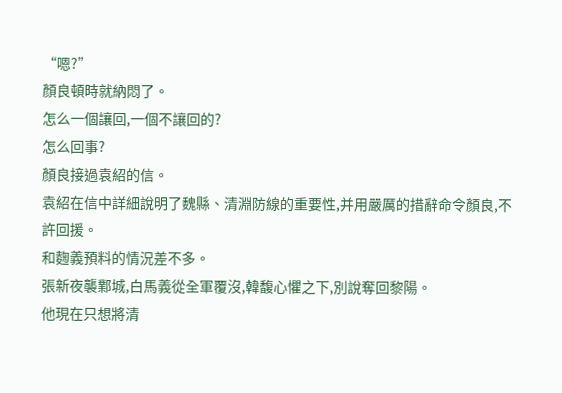“嗯?”
顏良頓時就納悶了。
怎么一個讓回,一個不讓回的?
怎么回事?
顏良接過袁紹的信。
袁紹在信中詳細說明了魏縣、清淵防線的重要性,并用嚴厲的措辭命令顏良,不許回援。
和麴義預料的情況差不多。
張新夜襲鄴城,白馬義從全軍覆沒,韓馥心懼之下,別說奪回黎陽。
他現在只想將清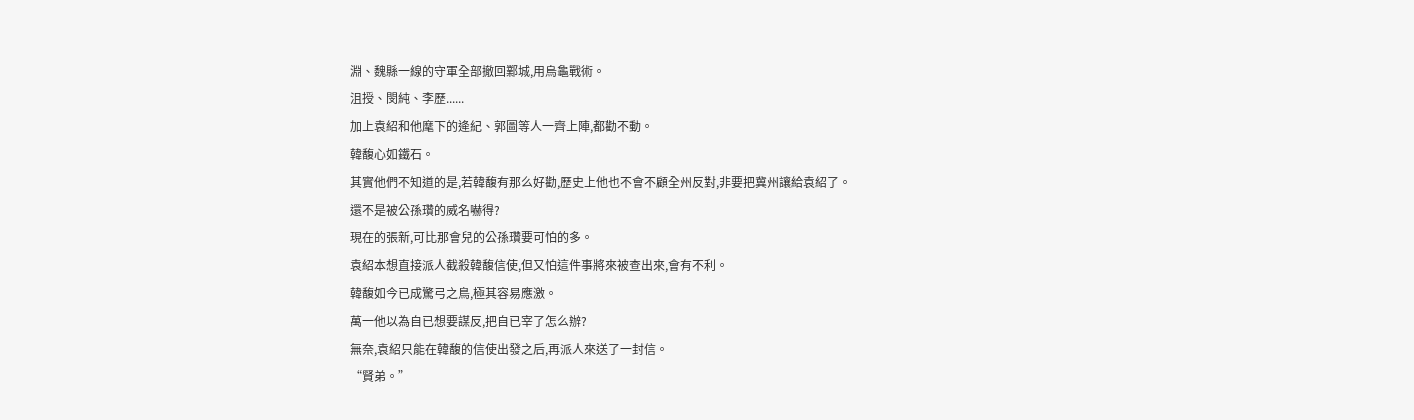淵、魏縣一線的守軍全部撤回鄴城,用烏龜戰術。
沮授、閔純、李歷......
加上袁紹和他麾下的逄紀、郭圖等人一齊上陣,都勸不動。
韓馥心如鐵石。
其實他們不知道的是,若韓馥有那么好勸,歷史上他也不會不顧全州反對,非要把冀州讓給袁紹了。
還不是被公孫瓚的威名嚇得?
現在的張新,可比那會兒的公孫瓚要可怕的多。
袁紹本想直接派人截殺韓馥信使,但又怕這件事將來被查出來,會有不利。
韓馥如今已成驚弓之鳥,極其容易應激。
萬一他以為自已想要謀反,把自已宰了怎么辦?
無奈,袁紹只能在韓馥的信使出發之后,再派人來送了一封信。
“賢弟。”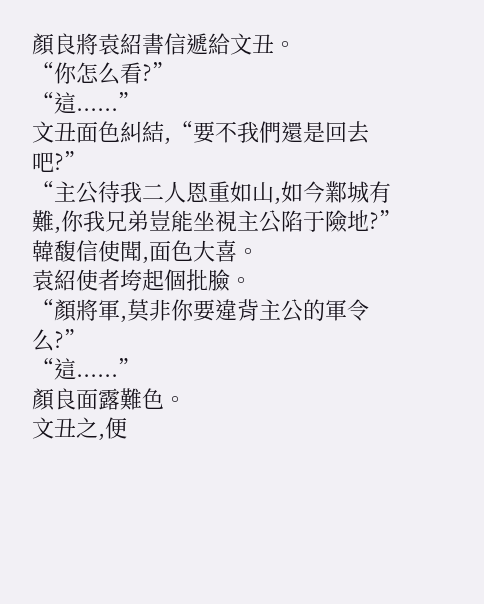顏良將袁紹書信遞給文丑。
“你怎么看?”
“這......”
文丑面色糾結,“要不我們還是回去吧?”
“主公待我二人恩重如山,如今鄴城有難,你我兄弟豈能坐視主公陷于險地?”
韓馥信使聞,面色大喜。
袁紹使者垮起個批臉。
“顏將軍,莫非你要違背主公的軍令么?”
“這......”
顏良面露難色。
文丑之,便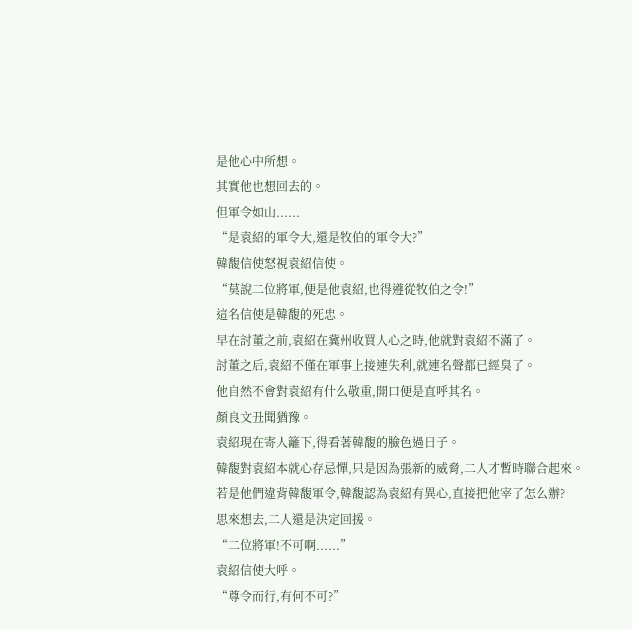是他心中所想。
其實他也想回去的。
但軍令如山......
“是袁紹的軍令大,還是牧伯的軍令大?”
韓馥信使怒視袁紹信使。
“莫說二位將軍,便是他袁紹,也得遵從牧伯之令!”
這名信使是韓馥的死忠。
早在討董之前,袁紹在冀州收買人心之時,他就對袁紹不滿了。
討董之后,袁紹不僅在軍事上接連失利,就連名聲都已經臭了。
他自然不會對袁紹有什么敬重,開口便是直呼其名。
顏良文丑聞猶豫。
袁紹現在寄人籬下,得看著韓馥的臉色過日子。
韓馥對袁紹本就心存忌憚,只是因為張新的威脅,二人才暫時聯合起來。
若是他們違背韓馥軍令,韓馥認為袁紹有異心,直接把他宰了怎么辦?
思來想去,二人還是決定回援。
“二位將軍!不可啊......”
袁紹信使大呼。
“尊令而行,有何不可?”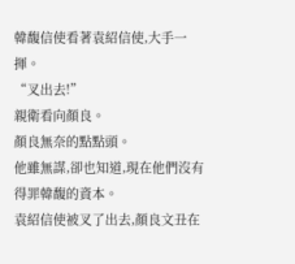韓馥信使看著袁紹信使,大手一揮。
“叉出去!”
親衛看向顏良。
顏良無奈的點點頭。
他雖無謀,卻也知道,現在他們沒有得罪韓馥的資本。
袁紹信使被叉了出去,顏良文丑在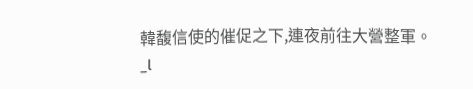韓馥信使的催促之下,連夜前往大營整軍。
_l